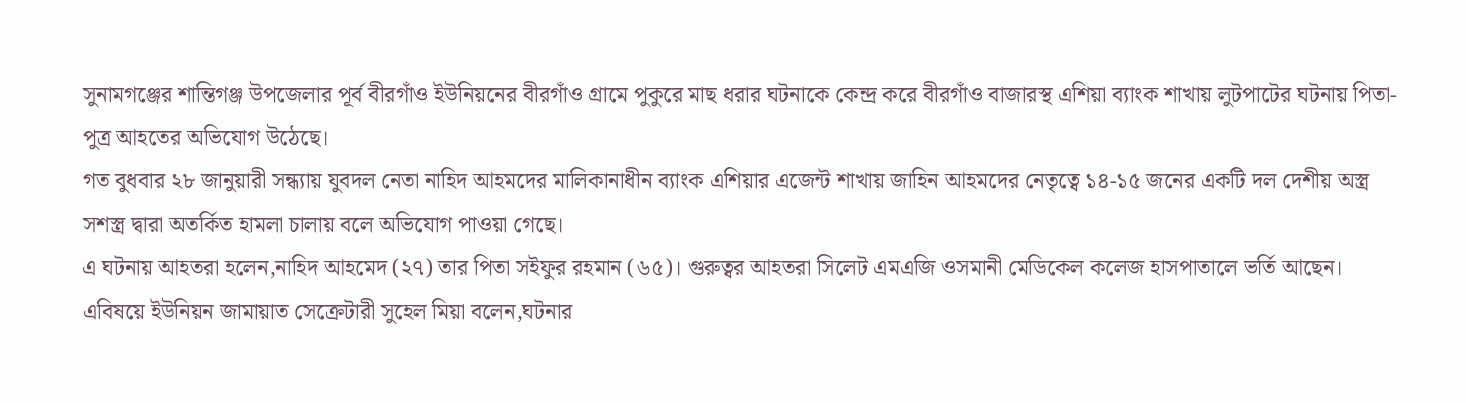সুনামগঞ্জের শান্তিগঞ্জ উপজেলার পূর্ব বীরগাঁও ইউনিয়নের বীরগাঁও গ্রামে পুকুরে মাছ ধরার ঘটনাকে কেন্দ্র করে বীরগাঁও বাজারস্থ এশিয়া ব্যাংক শাখায় লুটপাটের ঘটনায় পিতা-পুত্র আহতের অভিযোগ উঠেছে।
গত বুধবার ২৮ জানুয়ারী সন্ধ্যায় যুবদল নেতা নাহিদ আহমদের মালিকানাধীন ব্যাংক এশিয়ার এজেন্ট শাখায় জাহিন আহমদের নেতৃত্বে ১৪-১৫ জনের একটি দল দেশীয় অস্ত্র সশস্ত্র দ্বারা অতর্কিত হামলা চালায় বলে অভিযোগ পাওয়া গেছে।
এ ঘটনায় আহতরা হলেন,নাহিদ আহমেদ (২৭) তার পিতা সইফুর রহমান (৬৫)। গুরুত্বর আহতরা সিলেট এমএজি ওসমানী মেডিকেল কলেজ হাসপাতালে ভর্তি আছেন।
এবিষয়ে ইউনিয়ন জামায়াত সেক্রেটারী সুহেল মিয়া বলেন,ঘটনার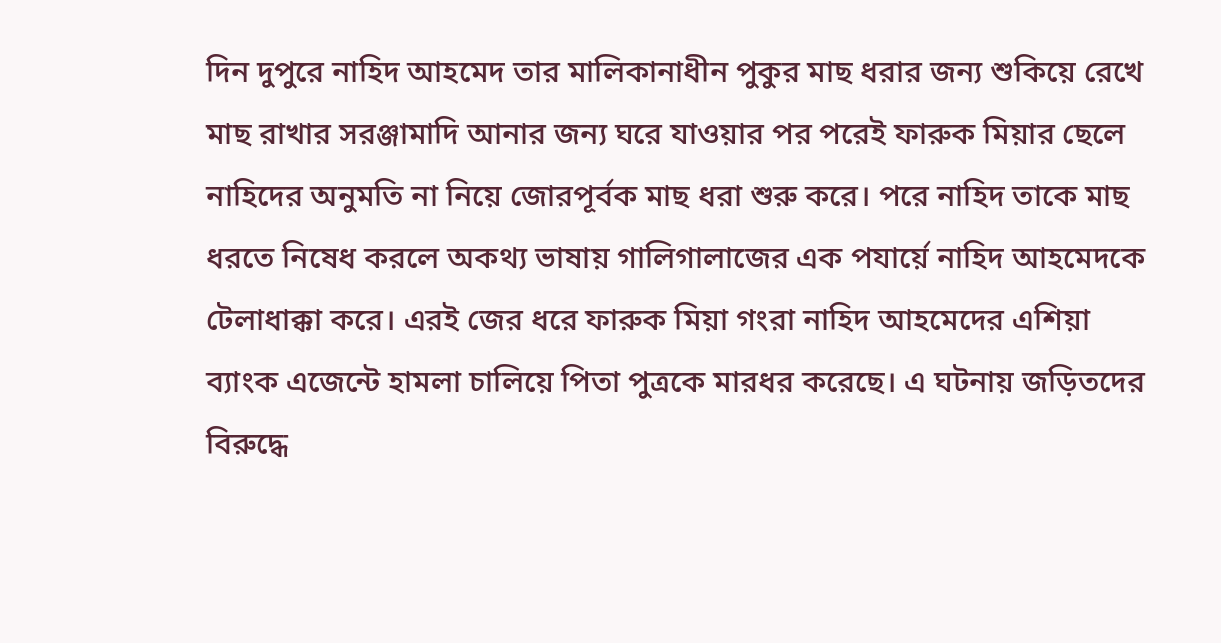দিন দুপুরে নাহিদ আহমেদ তার মালিকানাধীন পুকুর মাছ ধরার জন্য শুকিয়ে রেখে মাছ রাখার সরঞ্জামাদি আনার জন্য ঘরে যাওয়ার পর পরেই ফারুক মিয়ার ছেলে নাহিদের অনুমতি না নিয়ে জোরপূর্বক মাছ ধরা শুরু করে। পরে নাহিদ তাকে মাছ ধরতে নিষেধ করলে অকথ্য ভাষায় গালিগালাজের এক পযার্য়ে নাহিদ আহমেদকে টেলাধাক্কা করে। এরই জের ধরে ফারুক মিয়া গংরা নাহিদ আহমেদের এশিয়া ব্যাংক এজেন্টে হামলা চালিয়ে পিতা পুত্রকে মারধর করেছে। এ ঘটনায় জড়িতদের বিরুদ্ধে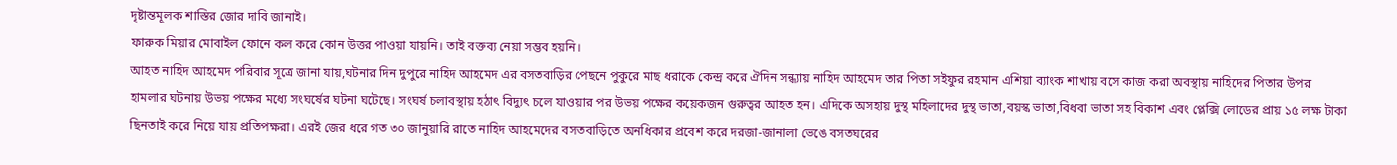দৃষ্টান্তমূলক শাস্তির জোর দাবি জানাই।
ফারুক মিয়ার মোবাইল ফোনে কল করে কোন উত্তর পাওয়া যায়নি। তাই বক্তব্য নেয়া সম্ভব হয়নি।
আহত নাহিদ আহমেদ পরিবার সূত্রে জানা যায়,ঘটনার দিন দুপুরে নাহিদ আহমেদ এর বসতবাড়ির পেছনে পুকুরে মাছ ধরাকে কেন্দ্র করে ঐদিন সন্ধ্যায় নাহিদ আহমেদ তার পিতা সইফুর রহমান এশিয়া ব্যাংক শাখায় বসে কাজ করা অবস্থায় নাহিদের পিতার উপর হামলার ঘটনায় উভয় পক্ষের মধ্যে সংঘর্ষের ঘটনা ঘটেছে। সংঘর্ষ চলাবস্থায় হঠাৎ বিদ্যুৎ চলে যাওয়ার পর উভয় পক্ষের কয়েকজন গুরুত্বর আহত হন। এদিকে অসহায় দুস্থ মহিলাদের দুস্থ ভাতা,বয়স্ক ভাতা,বিধবা ভাতা সহ বিকাশ এবং প্লেক্সি লোডের প্রায় ১৫ লক্ষ টাকা ছিনতাই করে নিয়ে যায় প্রতিপক্ষরা। এরই জের ধরে গত ৩০ জানুয়ারি রাতে নাহিদ আহমেদের বসতবাড়িতে অনধিকার প্রবেশ করে দরজা-জানালা ভেঙে বসতঘরের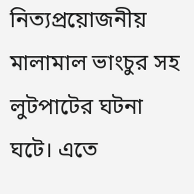নিত্যপ্রয়োজনীয় মালামাল ভাংচুর সহ লুটপাটের ঘটনা ঘটে। এতে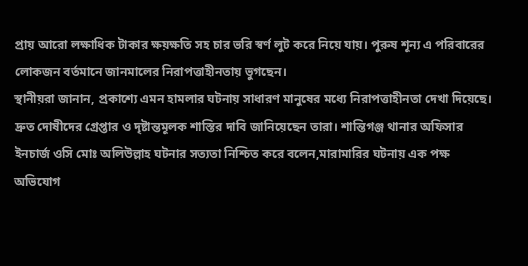প্রায় আরো লক্ষাধিক টাকার ক্ষয়ক্ষতি সহ চার ভরি স্বর্ণ লুট করে নিয়ে যায়। পুরুষ শূন্য এ পরিবারের লোকজন বর্তমানে জানমালের নিরাপত্তাহীনতায় ভুগছেন।
স্থানীয়রা জানান, প্রকাশ্যে এমন হামলার ঘটনায় সাধারণ মানুষের মধ্যে নিরাপত্তাহীনতা দেখা দিয়েছে। দ্রুত দোষীদের গ্রেপ্তার ও দৃষ্টান্তমূলক শাস্তির দাবি জানিয়েছেন তারা। শান্তিগঞ্জ থানার অফিসার ইনচার্জ ওসি মোঃ অলিউল্লাহ ঘটনার সত্যতা নিশ্চিত করে বলেন,মারামারির ঘটনায় এক পক্ষ অভিযোগ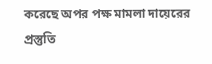করেছে অপর পক্ষ মামলা দায়েরের প্রস্তুতি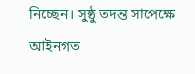নিচ্ছেন। সুষ্ঠু তদন্ত সাপেক্ষে আইনগত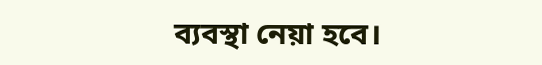ব্যবস্থা নেয়া হবে।